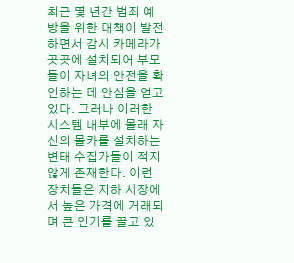최근 몇 년간 범죄 예방을 위한 대책이 발전하면서 감시 카메라가 곳곳에 설치되어 부모들이 자녀의 안전을 확인하는 데 안심을 얻고 있다. 그러나 이러한 시스템 내부에 몰래 자신의 몰카를 설치하는 변태 수집가들이 적지 않게 존재한다. 이런 장치들은 지하 시장에서 높은 가격에 거래되며 큰 인기를 끌고 있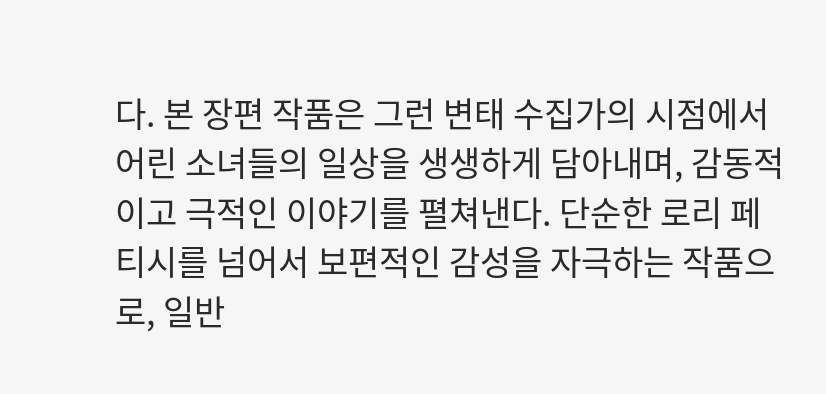다. 본 장편 작품은 그런 변태 수집가의 시점에서 어린 소녀들의 일상을 생생하게 담아내며, 감동적이고 극적인 이야기를 펼쳐낸다. 단순한 로리 페티시를 넘어서 보편적인 감성을 자극하는 작품으로, 일반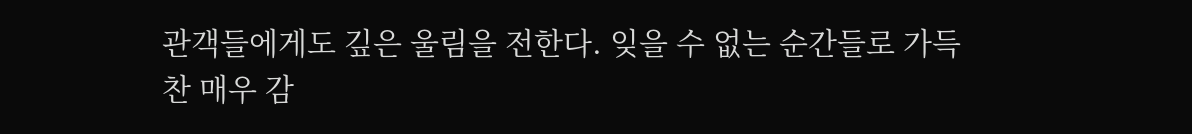관객들에게도 깊은 울림을 전한다. 잊을 수 없는 순간들로 가득 찬 매우 감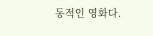동적인 영화다.